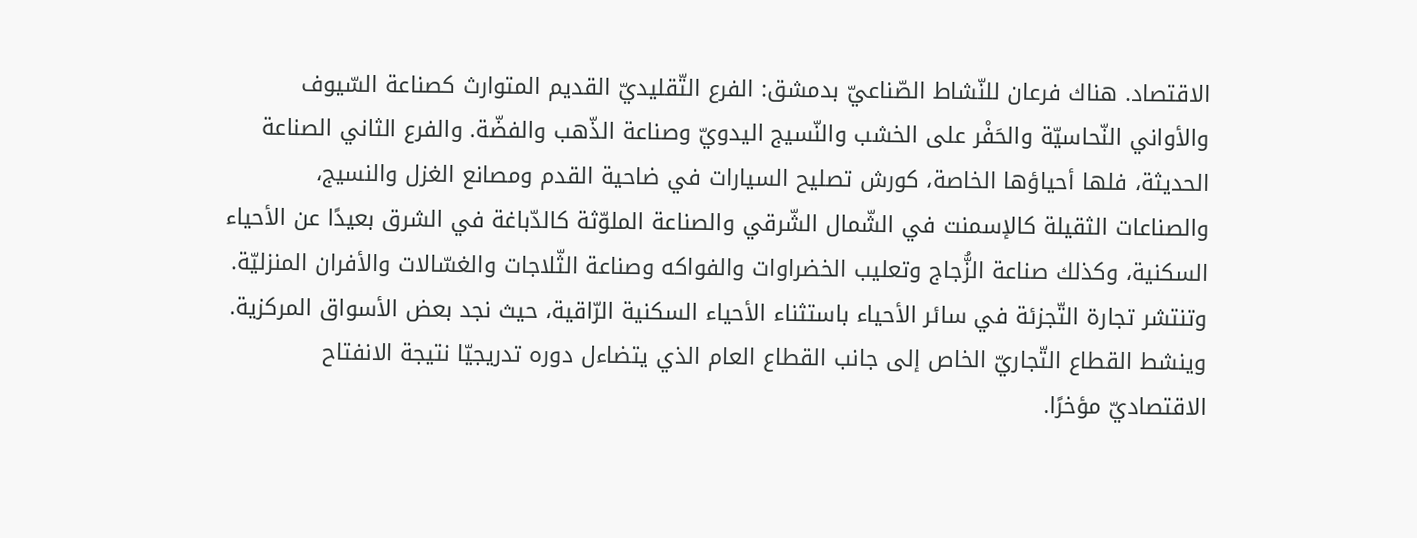الاقتصاد. هناك فرعان للنّشاط الصّناعيّ بدمشق: الفرع التّقليديّ القديم المتوارث كصناعة السّيوف والأواني النّحاسيّة والحَفْر على الخشب والنّسيج اليدويّ وصناعة الذّهب والفضّة. والفرع الثاني الصناعة الحديثة، فلها أحياؤها الخاصة، كورش تصليح السيارات في ضاحية القدم ومصانع الغزل والنسيج، والصناعات الثقيلة كالإسمنت في الشّمال الشّرقي والصناعة الملوّثة كالدّباغة في الشرق بعيدًا عن الأحياء السكنية، وكذلك صناعة الزُّجاج وتعليب الخضراوات والفواكه وصناعة الثّلاجات والغسّالات والأفران المنزليّة.
وتنتشر تجارة التّجزئة في سائر الأحياء باستثناء الأحياء السكنية الرّاقية، حيث نجد بعض الأسواق المركزية. وينشط القطاع التّجاريّ الخاص إلى جانب القطاع العام الذي يتضاءل دوره تدريجيّا نتيجة الانفتاح الاقتصاديّ مؤخرًا.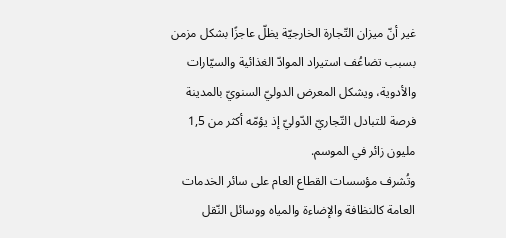غير أنّ ميزان التّجارة الخارجيّة يظلّ عاجزًا بشكل مزمن بسبب تضاعُف استيراد الموادّ الغذائية والسيّارات والأدوية، ويشكل المعرض الدوليّ السنويّ بالمدينة فرصة للتبادل التّجاريّ الدّوليّ إذ يؤمّه أكثر من 1,5 مليون زائر في الموسم.
وتُشرف مؤسسات القطاع العام على سائر الخدمات العامة كالنظافة والإضاءة والمياه ووسائل النّقل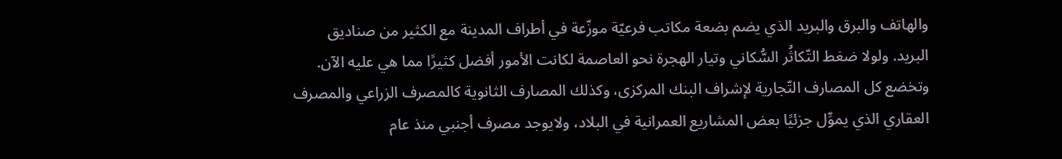والهاتف والبرق والبريد الذي يضم بضعة مكاتب فرعيّة موزّعة في أطراف المدينة مع الكثير من صناديق البريد. ولولا ضغط التّكاثُر السُّكاني وتيار الهجرة نحو العاصمة لكانت الأمور أفضل كثيرًا مما هي عليه الآن.
وتخضع كل المصارف التّجارية لإشراف البنك المركزى، وكذلك المصارف الثانوية كالمصرف الزراعي والمصرف العقاري الذي يموِّل جزئيًا بعض المشاريع العمرانية في البلاد، ولايوجد مصرف أجنبي منذ عام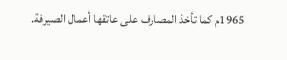1965م كما تأخذ المصارف على عاتقها أعمال الصيرفة.